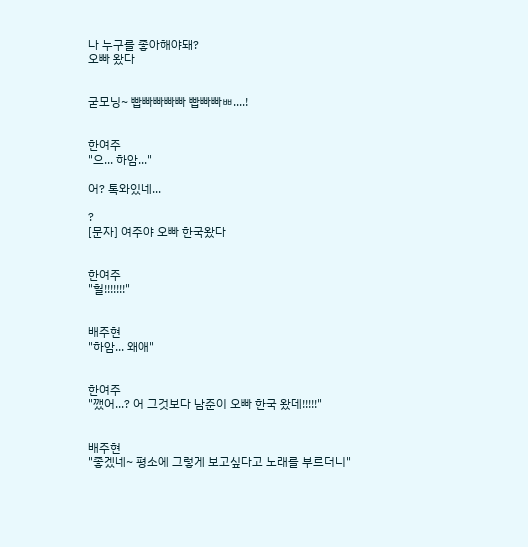나 누구를 좋아해야돼?
오빠 왔다


굳모닝~ 빱빠빠빠빠 빱빠빠ㅃ....!


한여주
"으... 하암..."

어? 톡와있네...

?
[문자] 여주야 오빠 한국왔다


한여주
"헐!!!!!!!"


배주현
"하암... 왜애"


한여주
"깼어...? 어 그것보다 남준이 오빠 한국 왔데!!!!!"


배주현
"좋겠네~ 평소에 그렇게 보고싶다고 노래를 부르더니"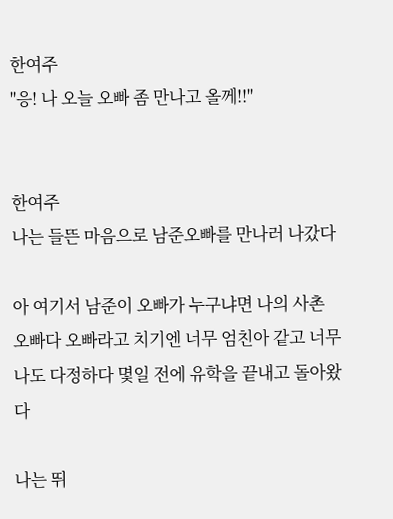한여주
"응! 나 오늘 오빠 좀 만나고 올께!!"


한여주
나는 들뜬 마음으로 남준오빠를 만나러 나갔다

아 여기서 남준이 오빠가 누구냐면 나의 사촌 오빠다 오빠라고 치기엔 너무 엄친아 같고 너무 나도 다정하다 몇일 전에 유학을 끝내고 돌아왔다

나는 뛰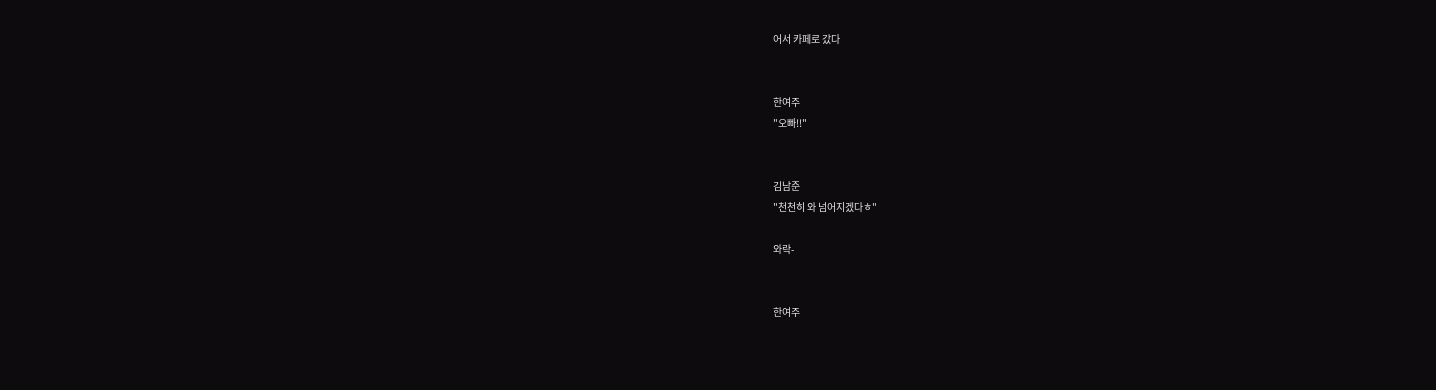어서 카페로 갔다


한여주
"오빠!!"


김남준
"천천히 와 넘어지겠다ㅎ"

와락-


한여주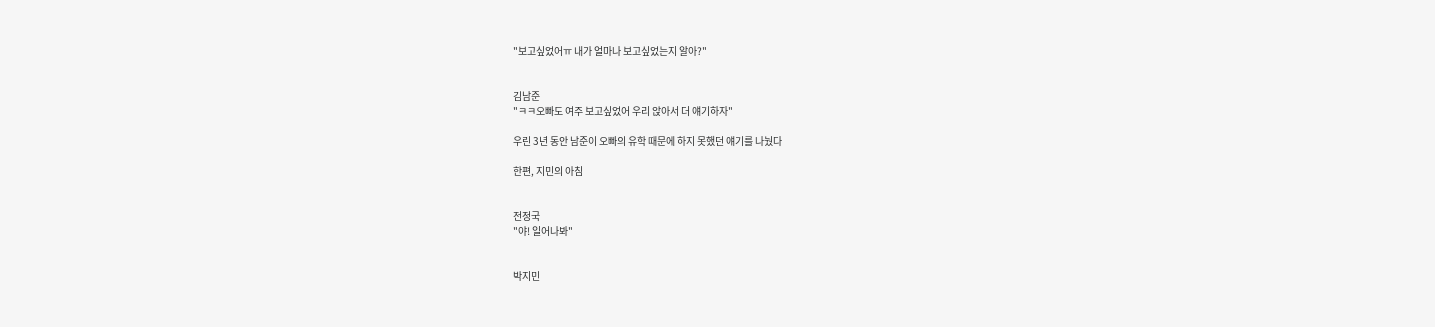"보고싶었어ㅠ 내가 얼마나 보고싶었는지 알아?"


김남준
"ㅋㅋ오빠도 여주 보고싶었어 우리 앉아서 더 얘기하자"

우린 3년 동안 남준이 오빠의 유학 때문에 하지 못했던 얘기를 나눴다

한편, 지민의 아침


전정국
"야! 일어나봐"


박지민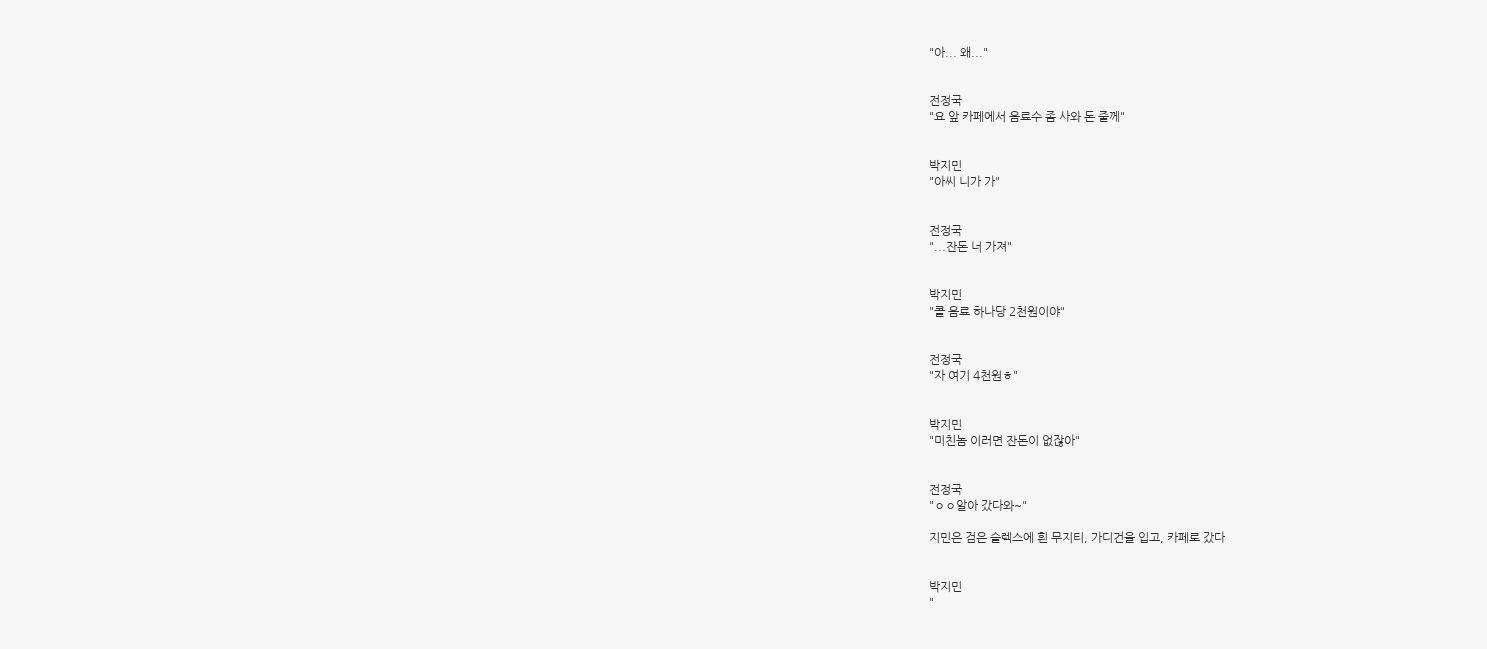"아... 왜..."


전정국
"요 앞 카페에서 음료수 좀 사와 돈 줄께"


박지민
"아씨 니가 가"


전정국
"...잔돈 너 가져"


박지민
"콜 음료 하나당 2천원이야"


전정국
"자 여기 4천원ㅎ"


박지민
"미친놈 이러면 잔돈이 없잖아"


전정국
"ㅇㅇ알아 갔다와~"

지민은 검은 슬렉스에 흰 무지티, 가디건을 입고, 카페로 갔다


박지민
"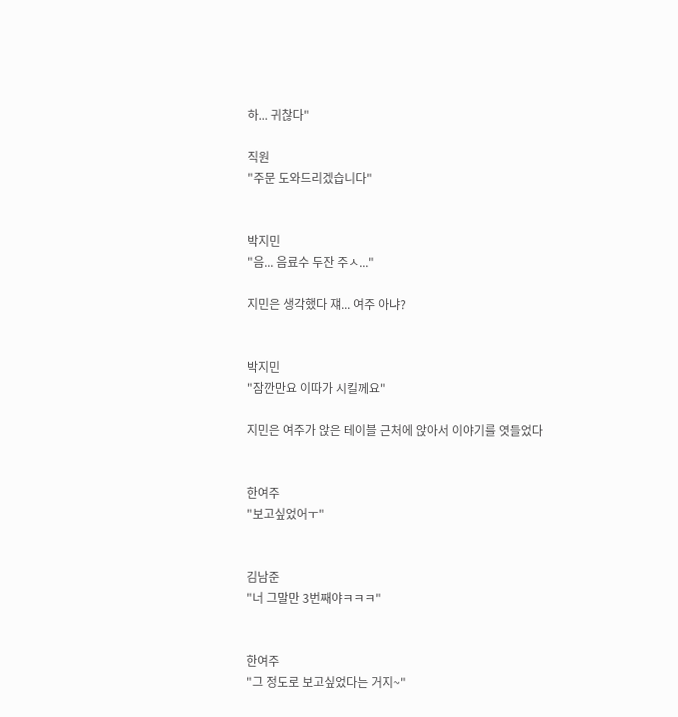하... 귀찮다"

직원
"주문 도와드리겠습니다"


박지민
"음... 음료수 두잔 주ㅅ..."

지민은 생각했다 쟤... 여주 아냐?


박지민
"잠깐만요 이따가 시킬께요"

지민은 여주가 앉은 테이블 근처에 앉아서 이야기를 엿들었다


한여주
"보고싶었어ㅜ"


김남준
"너 그말만 3번째야ㅋㅋㅋ"


한여주
"그 정도로 보고싶었다는 거지~"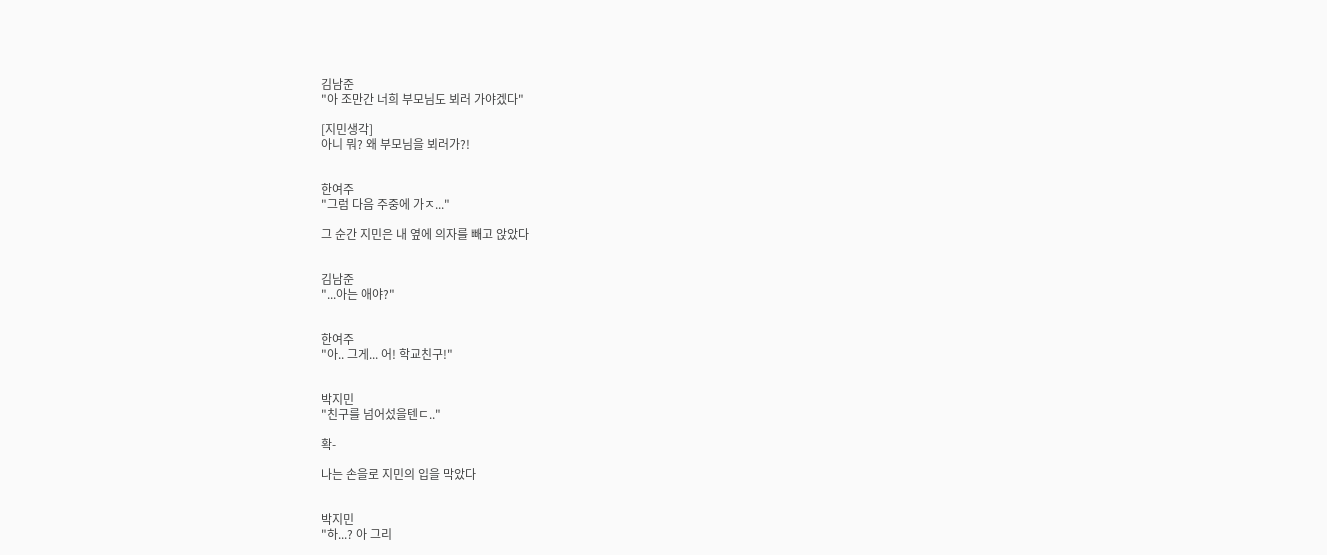김남준
"아 조만간 너희 부모님도 뵈러 가야겠다"

[지민생각]
아니 뭐? 왜 부모님을 뵈러가?!


한여주
"그럼 다음 주중에 가ㅈ..."

그 순간 지민은 내 옆에 의자를 빼고 앉았다


김남준
"...아는 애야?"


한여주
"아.. 그게... 어! 학교친구!"


박지민
"친구를 넘어섰을텐ㄷ.."

확-

나는 손을로 지민의 입을 막았다


박지민
"하...? 아 그리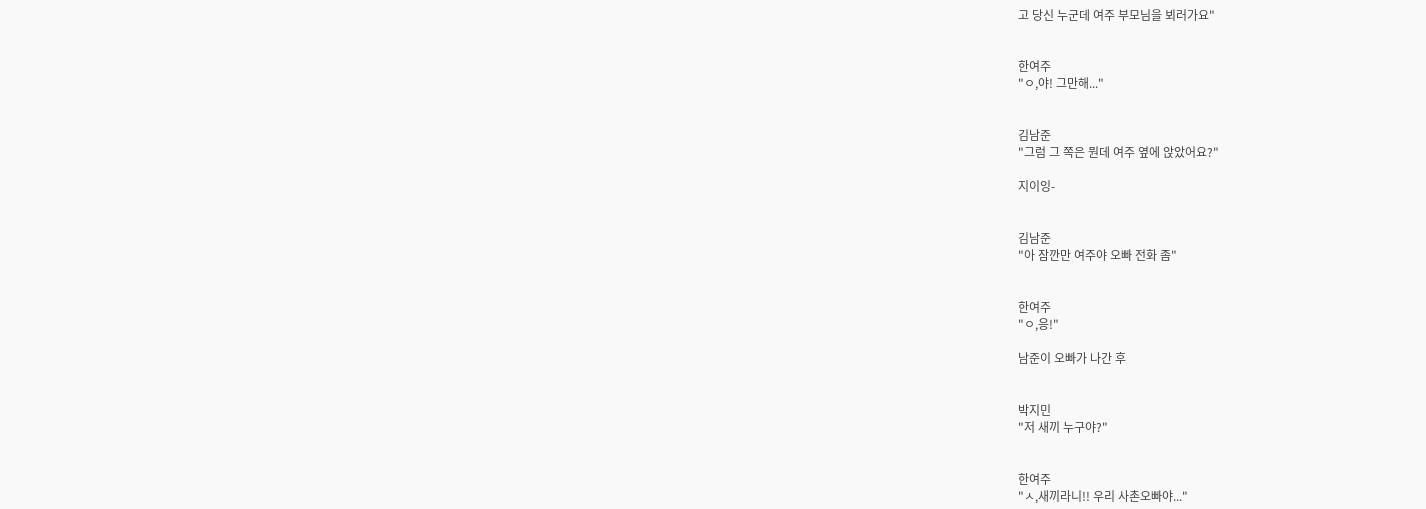고 당신 누군데 여주 부모님을 뵈러가요"


한여주
"ㅇ,야! 그만해..."


김남준
"그럼 그 쪽은 뭔데 여주 옆에 앉았어요?"

지이잉-


김남준
"아 잠깐만 여주야 오빠 전화 좀"


한여주
"ㅇ,응!"

남준이 오빠가 나간 후


박지민
"저 새끼 누구야?"


한여주
"ㅅ,새끼라니!! 우리 사촌오빠야..."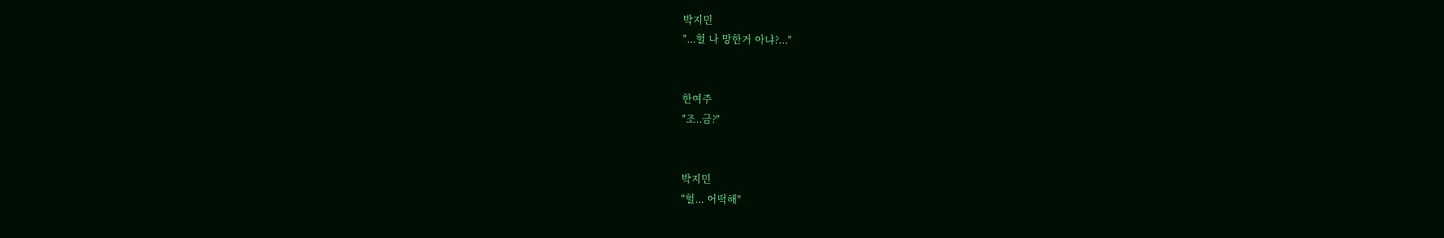박지민
"...헐 나 망한거 아냐?..."


한여주
"조..금?"


박지민
"헐... 어떡해"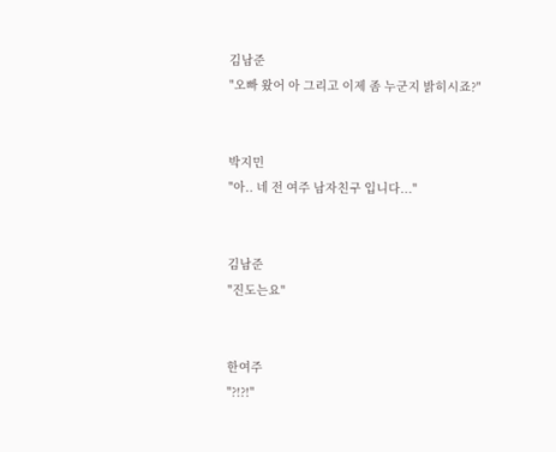김남준
"오빠 왔어 아 그리고 이제 좀 누군지 밝히시죠?"


박지민
"아.. 네 전 여주 남자친구 입니다..."


김남준
"진도는요"


한여주
"?!?!"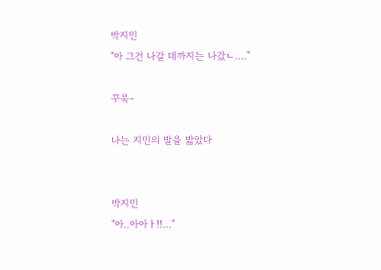박지민
"아 그건 나갈 데까지는 나갔ㄴ...."

꾸욱-

나는 지민의 발을 밟았다


박지민
"아..아아ㅏ!!..."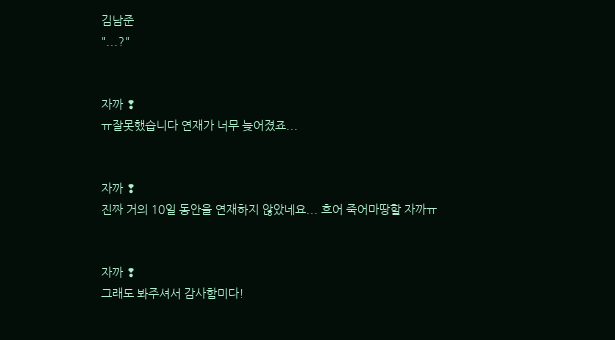김남준
"...?"


자까 ❢
ㅠ잘못했습니다 연재가 너무 늦어졌죠...


자까 ❢
진짜 거의 10일 동안을 연재하지 않았네요... 흐어 죽어마땅할 자까ㅠ


자까 ❢
그래도 봐주셔서 감사함미다!